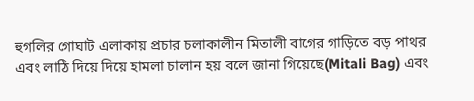হুগলির গোঘাট এলাকায় প্রচার চলাকালীন মিতালী বাগের গাড়িতে বড় পাথর এবং লাঠি দিয়ে দিয়ে হামলা চালান হয় বলে জানা গিয়েছে(Mitali Bag) এবং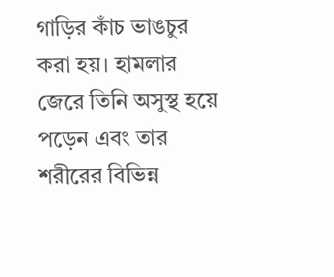গাড়ির কাঁচ ভাঙচুর করা হয়। হামলার জেরে তিনি অসুস্থ হয়ে পড়েন এবং তার শরীরের বিভিন্ন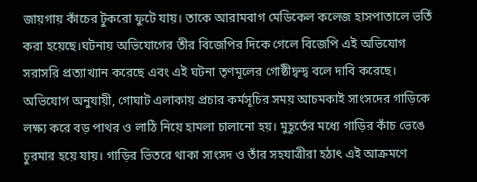জায়গায় কাঁচের টুকরো ফুটে যায়। তাকে আরামবাগ মেডিকেল কলেজ হাসপাতালে ভর্তি করা হয়েছে।ঘটনায় অভিযোগের তীর বিজেপির দিকে গেলে বিজেপি এই অভিযোগ সরাসরি প্রত্যাখ্যান করেছে এবং এই ঘটনা তৃণমূলের গোষ্ঠীদ্বন্দ্ব বলে দাবি করেছে।
অভিযোগ অনুযায়ী, গোঘাট এলাকায় প্রচার কর্মসূচির সময় আচমকাই সাংসদের গাড়িকে লক্ষ্য করে বড় পাথর ও লাঠি নিয়ে হামলা চালানো হয়। মুহূর্তের মধ্যে গাড়ির কাঁচ ভেঙে চুরমার হয়ে যায়। গাড়ির ভিতরে থাকা সাংসদ ও তাঁর সহযাত্রীরা হঠাৎ এই আক্রমণে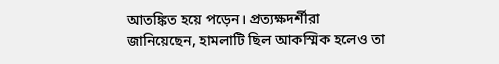আতঙ্কিত হয়ে পড়েন। প্রত্যক্ষদর্শীরা জানিয়েছেন, হামলাটি ছিল আকস্মিক হলেও তা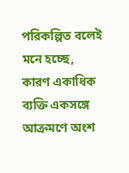পরিকল্পিত বলেই মনে হচ্ছে, কারণ একাধিক ব্যক্তি একসঙ্গে আক্রমণে অংশ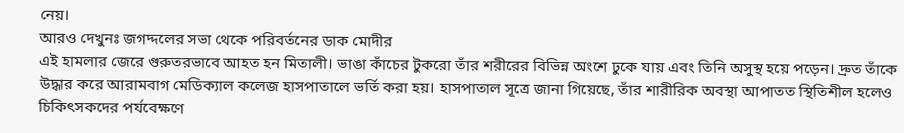নেয়।
আরও দেখুনঃ জগদ্দলের সভা থেকে পরিবর্তনের ডাক মোদীর
এই হামলার জেরে গুরুতরভাবে আহত হন মিতালী। ভাঙা কাঁচের টুকরো তাঁর শরীরের বিভিন্ন অংশে ঢুকে যায় এবং তিনি অসুস্থ হয়ে পড়েন। দ্রুত তাঁকে উদ্ধার করে আরামবাগ মেডিক্যাল কলেজ হাসপাতালে ভর্তি করা হয়। হাসপাতাল সূত্রে জানা গিয়েছে, তাঁর শারীরিক অবস্থা আপাতত স্থিতিশীল হলেও চিকিৎসকদের পর্যবেক্ষণে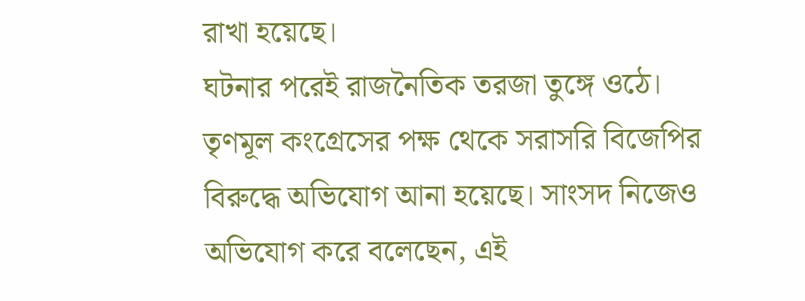রাখা হয়েছে।
ঘটনার পরেই রাজনৈতিক তরজা তুঙ্গে ওঠে। তৃণমূল কংগ্রেসের পক্ষ থেকে সরাসরি বিজেপির বিরুদ্ধে অভিযোগ আনা হয়েছে। সাংসদ নিজেও অভিযোগ করে বলেছেন, এই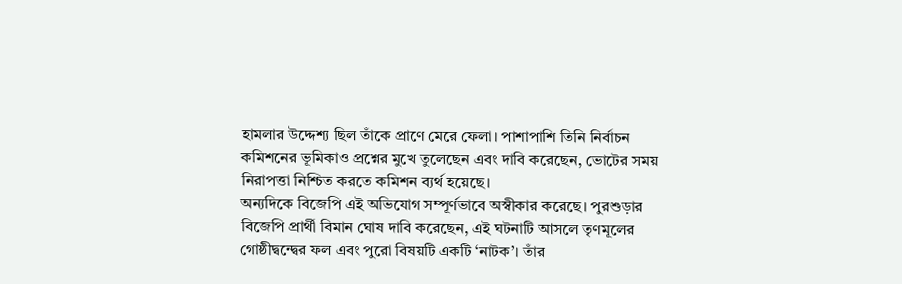হামলার উদ্দেশ্য ছিল তাঁকে প্রাণে মেরে ফেলা। পাশাপাশি তিনি নির্বাচন কমিশনের ভূমিকাও প্রশ্নের মুখে তুলেছেন এবং দাবি করেছেন, ভোটের সময় নিরাপত্তা নিশ্চিত করতে কমিশন ব্যর্থ হয়েছে।
অন্যদিকে বিজেপি এই অভিযোগ সম্পূর্ণভাবে অস্বীকার করেছে। পুরশুড়ার বিজেপি প্রার্থী বিমান ঘোষ দাবি করেছেন, এই ঘটনাটি আসলে তৃণমূলের গোষ্ঠীদ্বন্দ্বের ফল এবং পুরো বিষয়টি একটি ‘নাটক’। তাঁর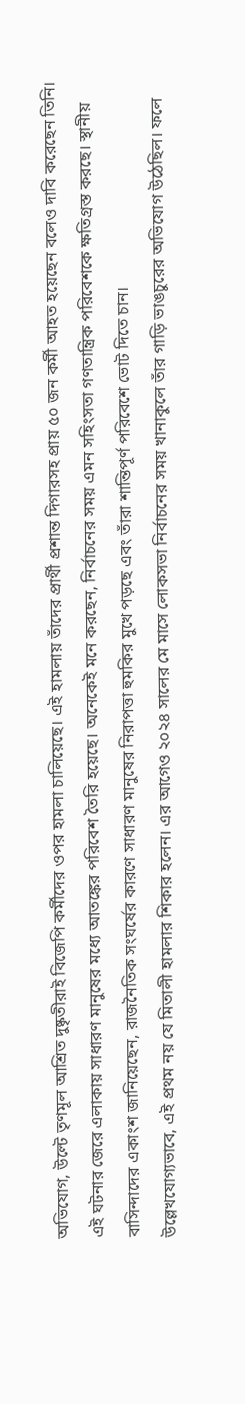অভিযোগ, উল্টে তৃণমূল আশ্রিত দুষ্কৃতীরাই বিজেপি কর্মীদের ওপর হামলা চালিয়েছে। এই হামলায় তাঁদের প্রার্থী প্রশান্ত দিগারসহ প্রায় ৫০ জন কর্মী আহত হয়েছেন বলেও দাবি করেছেন তিনি।
এই ঘটনার জেরে এলাকায় সাধারণ মানুষের মধ্যে আতঙ্কের পরিবেশ তৈরি হয়েছে। অনেকেই মনে করছেন, নির্বাচনের সময় এমন সহিংসতা গণতান্ত্রিক পরিবেশকে ক্ষতিগ্রস্ত করছে। স্থানীয় বাসিন্দাদের একাংশ জানিয়েছেন, রাজনৈতিক সংঘর্ষের কারণে সাধারণ মানুষের নিরাপত্তা হুমকির মুখে পড়ছে এবং তাঁরা শান্তিপূর্ণ পরিবেশে ভোট দিতে চান।
উল্লেখযোগ্যভাবে, এই প্রথম নয় যে মিতালী হামলার শিকার হলেন। এর আগেও ২০২৪ সালের মে মাসে লোকসভা নির্বাচনের সময় খানাকুলে তাঁর গাড়ি ভাঙচুরের অভিযোগ উঠেছিল। ফলে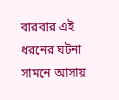বারবার এই ধরনের ঘটনা সামনে আসায়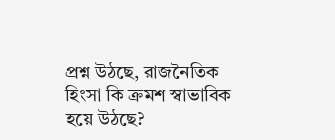প্রশ্ন উঠছে, রাজনৈতিক হিংসা কি ক্রমশ স্বাভাবিক হয়ে উঠছে?